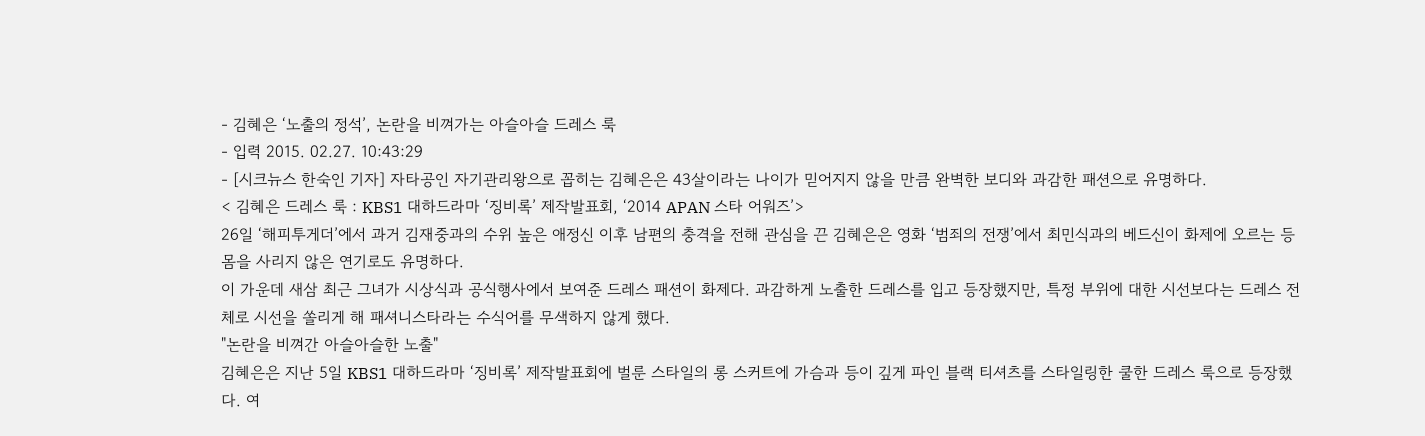- 김혜은 ‘노출의 정석’, 논란을 비껴가는 아슬아슬 드레스 룩
- 입력 2015. 02.27. 10:43:29
- [시크뉴스 한숙인 기자] 자타공인 자기관리왕으로 꼽히는 김혜은은 43살이라는 나이가 믿어지지 않을 만큼 완벽한 보디와 과감한 패션으로 유명하다.
< 김혜은 드레스 룩 : KBS1 대하드라마 ‘징비록’ 제작발표회, ‘2014 APAN 스타 어워즈’>
26일 ‘해피투게더’에서 과거 김재중과의 수위 높은 애정신 이후 남편의 충격을 전해 관심을 끈 김혜은은 영화 ‘범죄의 전쟁’에서 최민식과의 베드신이 화제에 오르는 등 몸을 사리지 않은 연기로도 유명하다.
이 가운데 새삼 최근 그녀가 시상식과 공식행사에서 보여준 드레스 패션이 화제다. 과감하게 노출한 드레스를 입고 등장했지만, 특정 부위에 대한 시선보다는 드레스 전체로 시선을 쏠리게 해 패셔니스타라는 수식어를 무색하지 않게 했다.
"논란을 비껴간 아슬아슬한 노출"
김혜은은 지난 5일 KBS1 대하드라마 ‘징비록’ 제작발표회에 벌룬 스타일의 롱 스커트에 가슴과 등이 깊게 파인 블랙 티셔츠를 스타일링한 쿨한 드레스 룩으로 등장했다. 여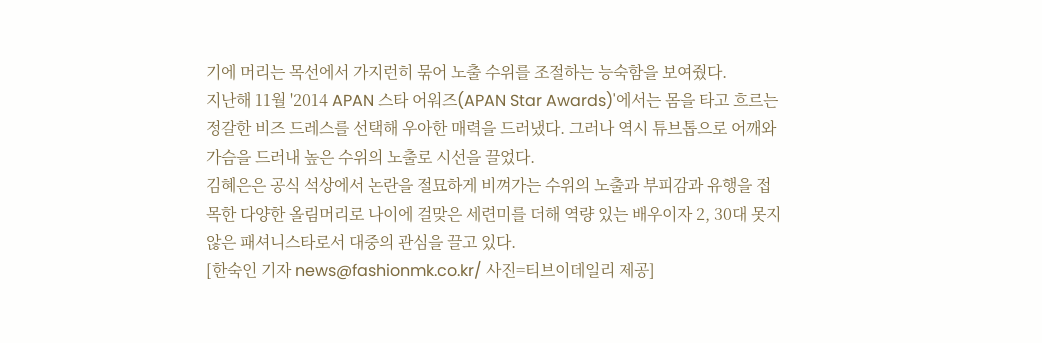기에 머리는 목선에서 가지런히 묶어 노출 수위를 조절하는 능숙함을 보여줬다.
지난해 11월 '2014 APAN 스타 어워즈(APAN Star Awards)'에서는 몸을 타고 흐르는 정갈한 비즈 드레스를 선택해 우아한 매력을 드러냈다. 그러나 역시 튜브톱으로 어깨와 가슴을 드러내 높은 수위의 노출로 시선을 끌었다.
김혜은은 공식 석상에서 논란을 절묘하게 비껴가는 수위의 노출과 부피감과 유행을 접목한 다양한 올림머리로 나이에 걸맞은 세련미를 더해 역량 있는 배우이자 2, 30대 못지않은 패셔니스타로서 대중의 관심을 끌고 있다.
[한숙인 기자 news@fashionmk.co.kr/ 사진=티브이데일리 제공]